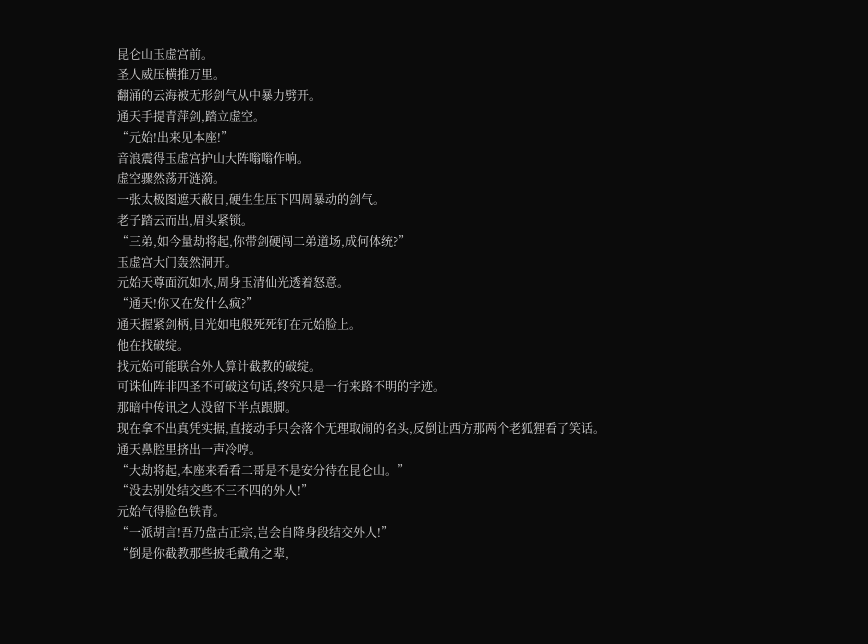昆仑山玉虚宫前。
圣人威压横推万里。
翻涌的云海被无形剑气从中暴力劈开。
通天手提青萍剑,踏立虚空。
“元始!出来见本座!”
音浪震得玉虚宫护山大阵嗡嗡作响。
虚空骤然荡开涟漪。
一张太极图遮天蔽日,硬生生压下四周暴动的剑气。
老子踏云而出,眉头紧锁。
“三弟,如今量劫将起,你带剑硬闯二弟道场,成何体统?”
玉虚宫大门轰然洞开。
元始天尊面沉如水,周身玉清仙光透着怒意。
“通天!你又在发什么疯?”
通天握紧剑柄,目光如电般死死钉在元始脸上。
他在找破绽。
找元始可能联合外人算计截教的破绽。
可诛仙阵非四圣不可破这句话,终究只是一行来路不明的字迹。
那暗中传讯之人没留下半点跟脚。
现在拿不出真凭实据,直接动手只会落个无理取闹的名头,反倒让西方那两个老狐狸看了笑话。
通天鼻腔里挤出一声冷哼。
“大劫将起,本座来看看二哥是不是安分待在昆仑山。”
“没去别处结交些不三不四的外人!”
元始气得脸色铁青。
“一派胡言!吾乃盘古正宗,岂会自降身段结交外人!”
“倒是你截教那些披毛戴角之辈,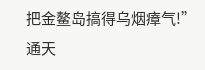把金鳌岛搞得乌烟瘴气!”
通天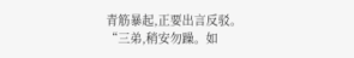青筋暴起,正要出言反驳。
“三弟,稍安勿躁。如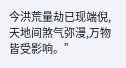今洪荒量劫已现端倪,天地间煞气弥漫,万物皆受影响。”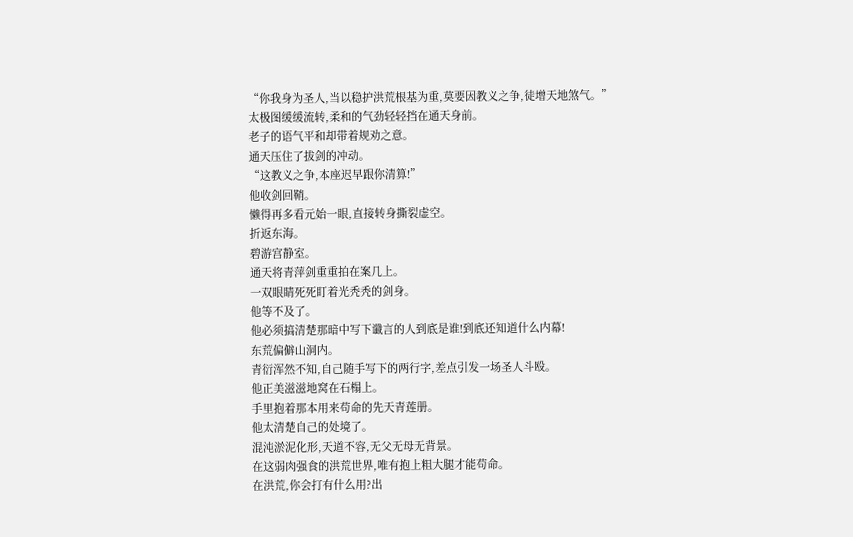“你我身为圣人,当以稳护洪荒根基为重,莫要因教义之争,徒增天地煞气。”
太极图缓缓流转,柔和的气劲轻轻挡在通天身前。
老子的语气平和却带着规劝之意。
通天压住了拔剑的冲动。
“这教义之争,本座迟早跟你清算!”
他收剑回鞘。
懒得再多看元始一眼,直接转身撕裂虚空。
折返东海。
碧游宫静室。
通天将青萍剑重重拍在案几上。
一双眼睛死死盯着光秃秃的剑身。
他等不及了。
他必须搞清楚那暗中写下谶言的人到底是谁!到底还知道什么内幕!
东荒偏僻山洞内。
青衍浑然不知,自己随手写下的两行字,差点引发一场圣人斗殴。
他正美滋滋地窝在石榻上。
手里抱着那本用来苟命的先天青莲册。
他太清楚自己的处境了。
混沌淤泥化形,天道不容,无父无母无背景。
在这弱肉强食的洪荒世界,唯有抱上粗大腿才能苟命。
在洪荒,你会打有什么用?出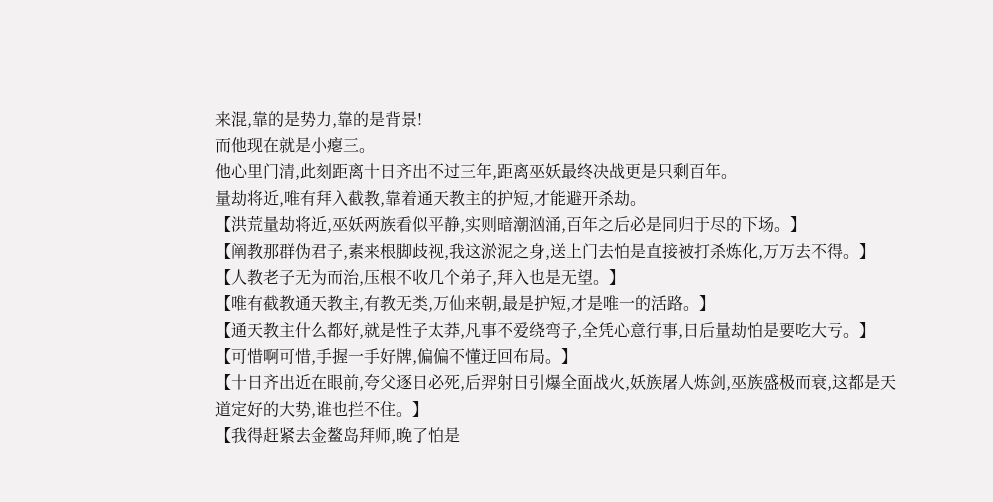来混,靠的是势力,靠的是背景!
而他现在就是小瘪三。
他心里门清,此刻距离十日齐出不过三年,距离巫妖最终决战更是只剩百年。
量劫将近,唯有拜入截教,靠着通天教主的护短,才能避开杀劫。
【洪荒量劫将近,巫妖两族看似平静,实则暗潮汹涌,百年之后必是同归于尽的下场。】
【阐教那群伪君子,素来根脚歧视,我这淤泥之身,送上门去怕是直接被打杀炼化,万万去不得。】
【人教老子无为而治,压根不收几个弟子,拜入也是无望。】
【唯有截教通天教主,有教无类,万仙来朝,最是护短,才是唯一的活路。】
【通天教主什么都好,就是性子太莽,凡事不爱绕弯子,全凭心意行事,日后量劫怕是要吃大亏。】
【可惜啊可惜,手握一手好牌,偏偏不懂迂回布局。】
【十日齐出近在眼前,夸父逐日必死,后羿射日引爆全面战火,妖族屠人炼剑,巫族盛极而衰,这都是天道定好的大势,谁也拦不住。】
【我得赶紧去金鳌岛拜师,晚了怕是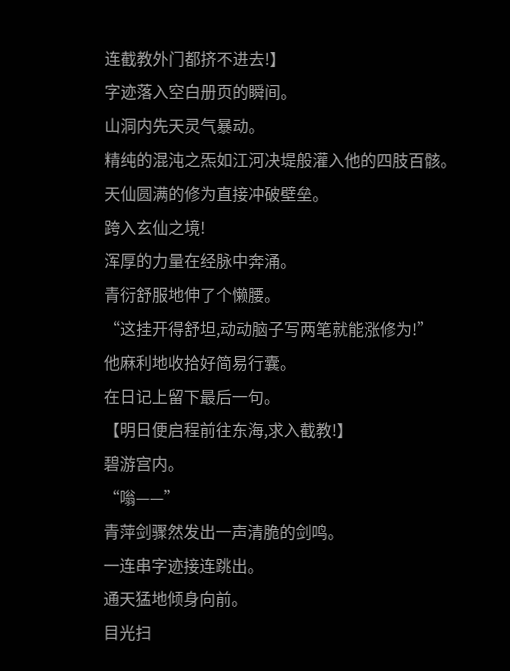连截教外门都挤不进去!】
字迹落入空白册页的瞬间。
山洞内先天灵气暴动。
精纯的混沌之炁如江河决堤般灌入他的四肢百骸。
天仙圆满的修为直接冲破壁垒。
跨入玄仙之境!
浑厚的力量在经脉中奔涌。
青衍舒服地伸了个懒腰。
“这挂开得舒坦,动动脑子写两笔就能涨修为!”
他麻利地收拾好简易行囊。
在日记上留下最后一句。
【明日便启程前往东海,求入截教!】
碧游宫内。
“嗡——”
青萍剑骤然发出一声清脆的剑鸣。
一连串字迹接连跳出。
通天猛地倾身向前。
目光扫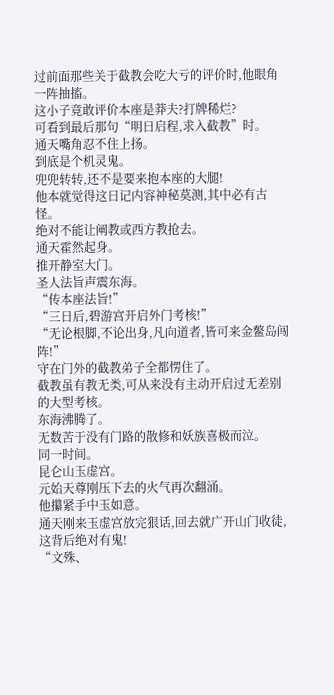过前面那些关于截教会吃大亏的评价时,他眼角一阵抽搐。
这小子竟敢评价本座是莽夫?打牌稀烂?
可看到最后那句“明日启程,求入截教”时。
通天嘴角忍不住上扬。
到底是个机灵鬼。
兜兜转转,还不是要来抱本座的大腿!
他本就觉得这日记内容神秘莫测,其中必有古怪。
绝对不能让阐教或西方教抢去。
通天霍然起身。
推开静室大门。
圣人法旨声震东海。
“传本座法旨!”
“三日后,碧游宫开启外门考核!”
“无论根脚,不论出身,凡向道者,皆可来金鳌岛闯阵!”
守在门外的截教弟子全都愣住了。
截教虽有教无类,可从来没有主动开启过无差别的大型考核。
东海沸腾了。
无数苦于没有门路的散修和妖族喜极而泣。
同一时间。
昆仑山玉虚宫。
元始天尊刚压下去的火气再次翻涌。
他攥紧手中玉如意。
通天刚来玉虚宫放完狠话,回去就广开山门收徒,这背后绝对有鬼!
“文殊、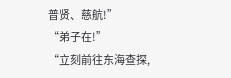普贤、慈航!”
“弟子在!”
“立刻前往东海查探,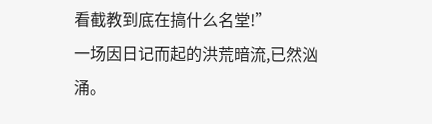看截教到底在搞什么名堂!”
一场因日记而起的洪荒暗流,已然汹涌。